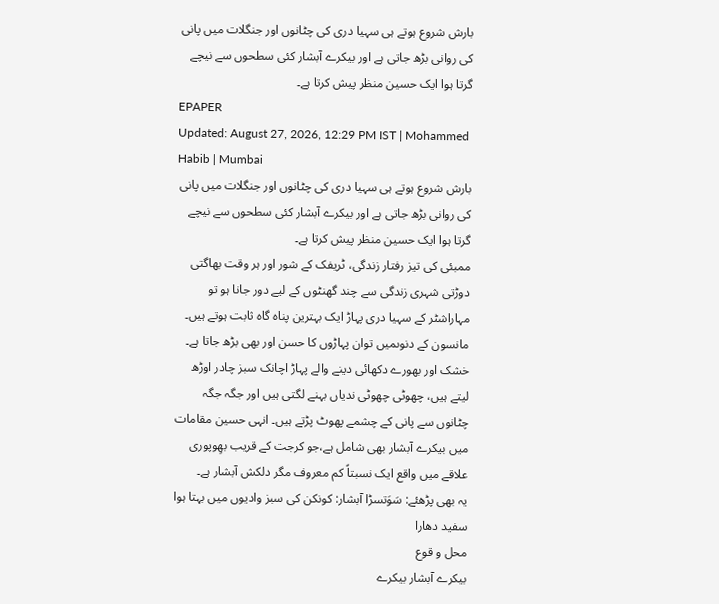بارش شروع ہوتے ہی سہیا دری کی چٹانوں اور جنگلات میں پانی کی روانی بڑھ جاتی ہے اور بیکرے آبشار کئی سطحوں سے نیچے گرتا ہوا ایک حسین منظر پیش کرتا ہے۔
EPAPER
Updated: August 27, 2026, 12:29 PM IST | Mohammed Habib | Mumbai
بارش شروع ہوتے ہی سہیا دری کی چٹانوں اور جنگلات میں پانی کی روانی بڑھ جاتی ہے اور بیکرے آبشار کئی سطحوں سے نیچے گرتا ہوا ایک حسین منظر پیش کرتا ہے۔
ممبئی کی تیز رفتار زندگی، ٹریفک کے شور اور ہر وقت بھاگتی دوڑتی شہری زندگی سے چند گھنٹوں کے لیے دور جانا ہو تو مہاراشٹر کے سہیا دری پہاڑ ایک بہترین پناہ گاہ ثابت ہوتے ہیں۔ مانسون کے دنوںمیں توان پہاڑوں کا حسن اور بھی بڑھ جاتا ہے۔ خشک اور بھورے دکھائی دینے والے پہاڑ اچانک سبز چادر اوڑھ لیتے ہیں، چھوٹی چھوٹی ندیاں بہنے لگتی ہیں اور جگہ جگہ چٹانوں سے پانی کے چشمے پھوٹ پڑتے ہیں۔ انہی حسین مقامات میں بیکرے آبشار بھی شامل ہے،جو کرجت کے قریب بھِوپوری علاقے میں واقع ایک نسبتاً کم معروف مگر دلکش آبشار ہے۔
یہ بھی پڑھئے: سَوَتسڑا آبشار: کونکن کی سبز وادیوں میں بہتا ہوا سفید دھارا
محل و قوع
بیکرے آبشار بیکرے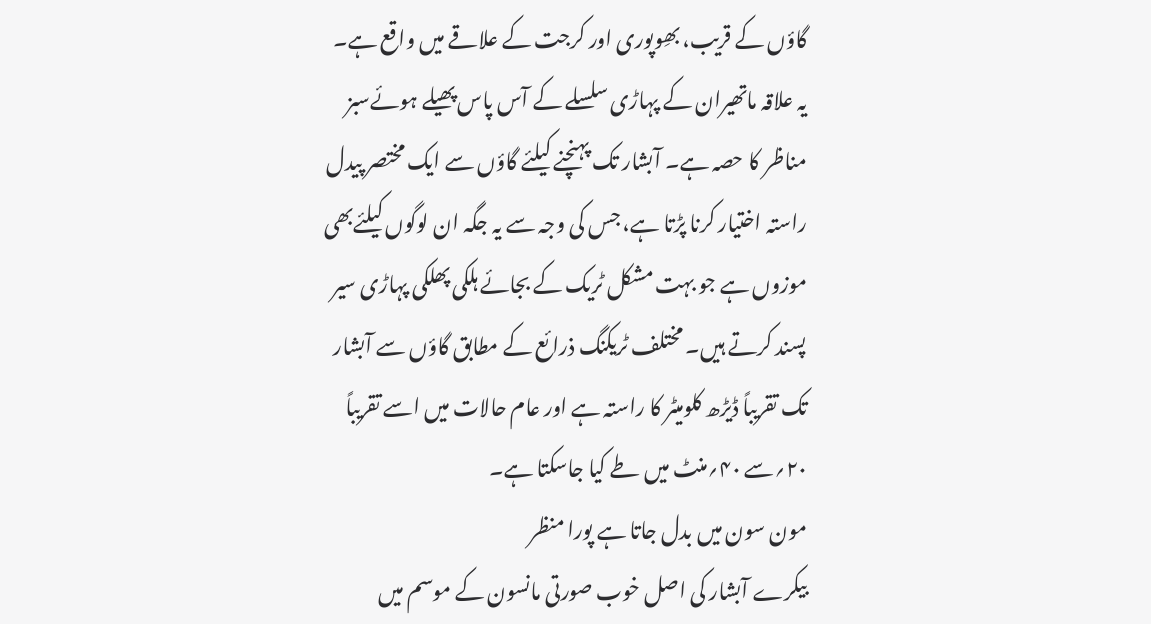گاؤں کے قریب، بھِوپوری اور کرجت کے علاقے میں واقع ہے۔ یہ علاقہ ماتھیران کے پہاڑی سلسلے کے آس پاس پھیلے ہوئےسبز مناظر کا حصہ ہے۔ آبشار تک پہنچنے کیلئے گاؤں سے ایک مختصر پیدل راستہ اختیار کرنا پڑتا ہے، جس کی وجہ سے یہ جگہ ان لوگوں کیلئےبھی موزوں ہے جو بہت مشکل ٹریک کے بجائے ہلکی پھلکی پہاڑی سیر پسند کرتے ہیں۔ مختلف ٹریکنگ ذرائع کے مطابق گاؤں سے آبشار تک تقریباً ڈیڑھ کلومیٹر کا راستہ ہے اور عام حالات میں اسے تقریباً ۲۰؍سے ۴۰؍منٹ میں طے کیا جاسکتا ہے۔
مون سون میں بدل جاتا ہے پورا منظر
بیکرے آبشار کی اصل خوب صورتی مانسون کے موسم میں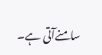سامنےآتی ہے۔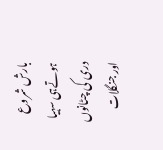بارش شروع ہوتےہی سہیا دری کی چٹانوں اور جنگلات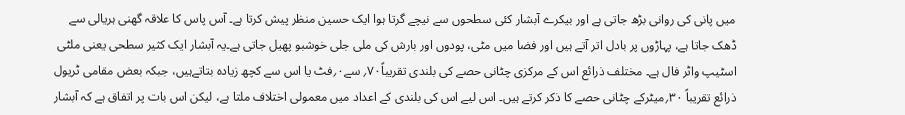میں پانی کی روانی بڑھ جاتی ہے اور بیکرے آبشار کئی سطحوں سے نیچے گرتا ہوا ایک حسین منظر پیش کرتا ہے۔ آس پاس کا علاقہ گھنی ہریالی سے ڈھک جاتا ہے، پہاڑوں پر بادل اتر آتے ہیں اور فضا میں مٹی، پودوں اور بارش کی ملی جلی خوشبو پھیل جاتی ہے۔یہ آبشار ایک کثیر سطحی یعنی ملٹی اسٹیپ واٹر فال ہے۔ مختلف ذرائع اس کے مرکزی چٹانی حصے کی بلندی تقریباً۷۰؍ سے۰؍فٹ یا اس سے کچھ زیادہ بتاتےہیں، جبکہ بعض مقامی ٹریول ذرائع تقریباً ۳۰؍میٹرکے چٹانی حصے کا ذکر کرتے ہیں۔ اس لیے اس کی بلندی کے اعداد میں معمولی اختلاف ملتا ہے، لیکن اس بات پر اتفاق ہے کہ آبشار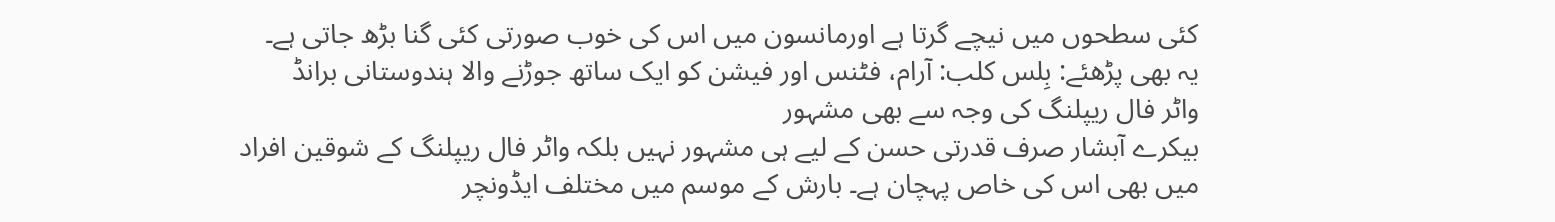کئی سطحوں میں نیچے گرتا ہے اورمانسون میں اس کی خوب صورتی کئی گنا بڑھ جاتی ہے۔
یہ بھی پڑھئے: بِلس کلب: آرام، فٹنس اور فیشن کو ایک ساتھ جوڑنے والا ہندوستانی برانڈ
واٹر فال ریپلنگ کی وجہ سے بھی مشہور
بیکرے آبشار صرف قدرتی حسن کے لیے ہی مشہور نہیں بلکہ واٹر فال ریپلنگ کے شوقین افراد میں بھی اس کی خاص پہچان ہے۔ بارش کے موسم میں مختلف ایڈونچر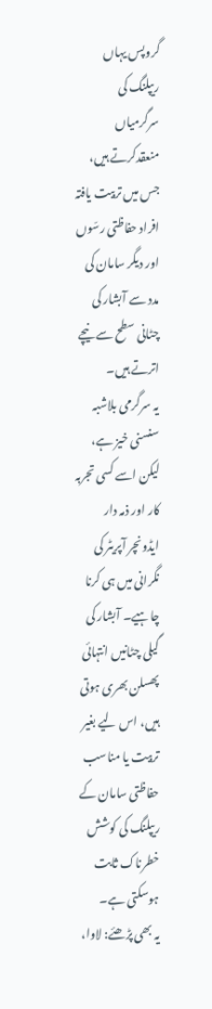گروپس یہاں ریپلنگ کی سرگرمیاں منعقدکرتے ہیں، جس میں تربیت یافتہ افراد حفاظتی رسّوں اور دیگر سامان کی مدد سے آبشار کی چٹانی سطح سے نیچے اترتے ہیں۔
یہ سرگرمی بلاشبہ سنسنی خیز ہے، لیکن اسے کسی تجربہ کار اور ذمہ دار ایڈونچر آپریٹر کی نگرانی میں ہی کرنا چاہیے۔ آبشار کی گیلی چٹانیں انتہائی پھسلن بھری ہوتی ہیں، اس لیے بغیر تربیت یا مناسب حفاظتی سامان کے ریپلنگ کی کوشش خطرناک ثابت ہوسکتی ہے۔
یہ بھی پڑھئے: لاوا،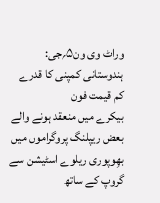وراٹ وی ون۵؍جی: ہندوستانی کمپنی کا قدرے کم قیمت فون
بیکرے میں منعقد ہونے والے بعض ریپلنگ پروگراموں میں بھِوپوری ریلوے اسٹیشن سے گروپ کے ساتھ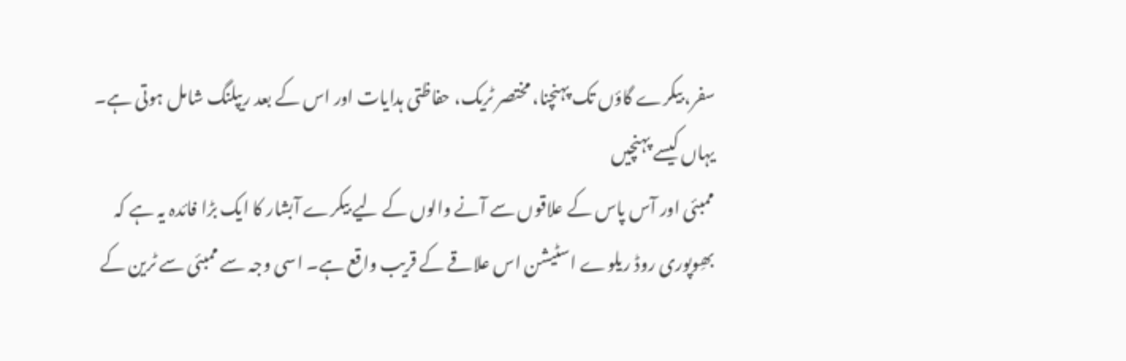سفر، بیکرے گاؤں تک پہنچنا، مختصر ٹریک، حفاظتی ہدایات اور اس کے بعد ریپلنگ شامل ہوتی ہے۔
یہاں کیسے پہنچیں
ممبئی اور آس پاس کے علاقوں سے آنے والوں کے لیے بیکرے آبشار کا ایک بڑا فائدہ یہ ہے کہ بھِوپوری روڈ ریلوے اسٹیشن اس علاقے کے قریب واقع ہے۔ اسی وجہ سے ممبئی سے ٹرین کے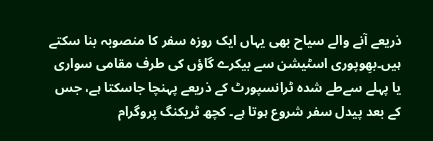ذریعے آنے والے سیاح بھی یہاں ایک روزہ سفر کا منصوبہ بنا سکتے ہیں۔بھِوپوری اسٹیشن سے بیکرے گاؤں کی طرف مقامی سواری یا پہلے سےطے شدہ ٹرانسپورٹ کے ذریعے پہنچا جاسکتا ہے، جس کے بعد پیدل سفر شروع ہوتا ہے۔ کچھ ٹریکنگ پروگرام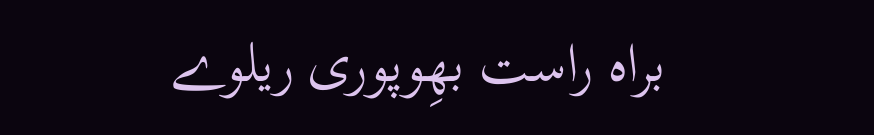براہ راست بھِوپوری ریلوے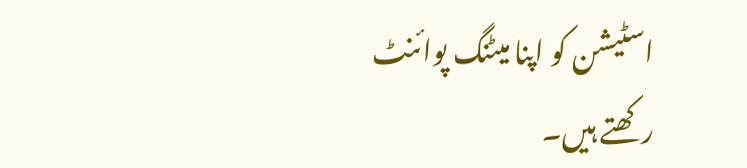اسٹیشن کو اپنا میٹنگ پوائنٹ رکھتے ہیں۔